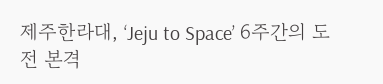제주한라대, ‘Jeju to Space’ 6주간의 도전 본격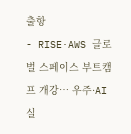출항
- RISE·AWS 글로벌 스페이스 부트캠프 개강… 우주·AI 실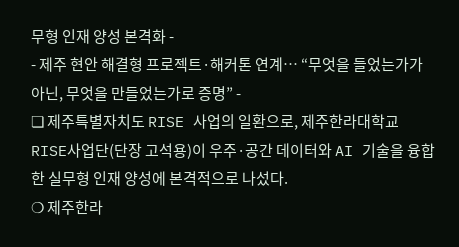무형 인재 양성 본격화 -
- 제주 현안 해결형 프로젝트·해커톤 연계… “무엇을 들었는가가 아닌, 무엇을 만들었는가로 증명” -
❏ 제주특별자치도 RISE 사업의 일환으로, 제주한라대학교 RISE사업단(단장 고석용)이 우주·공간 데이터와 AI 기술을 융합한 실무형 인재 양성에 본격적으로 나섰다.
❍ 제주한라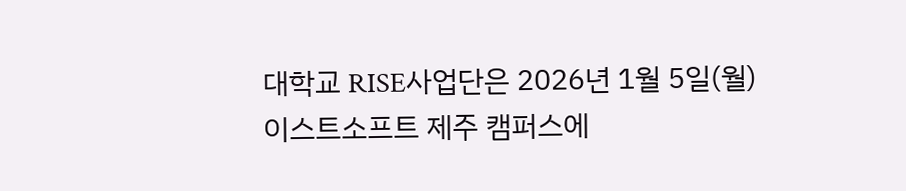대학교 RISE사업단은 2026년 1월 5일(월) 이스트소프트 제주 캠퍼스에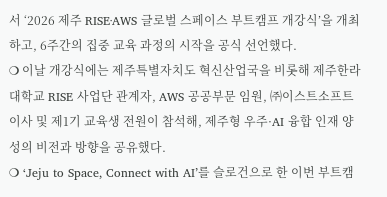서 ‘2026 제주 RISE·AWS 글로벌 스페이스 부트캠프 개강식’을 개최하고, 6주간의 집중 교육 과정의 시작을 공식 선언했다.
❍ 이날 개강식에는 제주특별자치도 혁신산업국을 비롯해 제주한라대학교 RISE 사업단 관계자, AWS 공공부문 임원, ㈜이스트소프트 이사 및 제1기 교육생 전원이 참석해, 제주형 우주·AI 융합 인재 양성의 비전과 방향을 공유했다.
❍ ‘Jeju to Space, Connect with AI’를 슬로건으로 한 이번 부트캠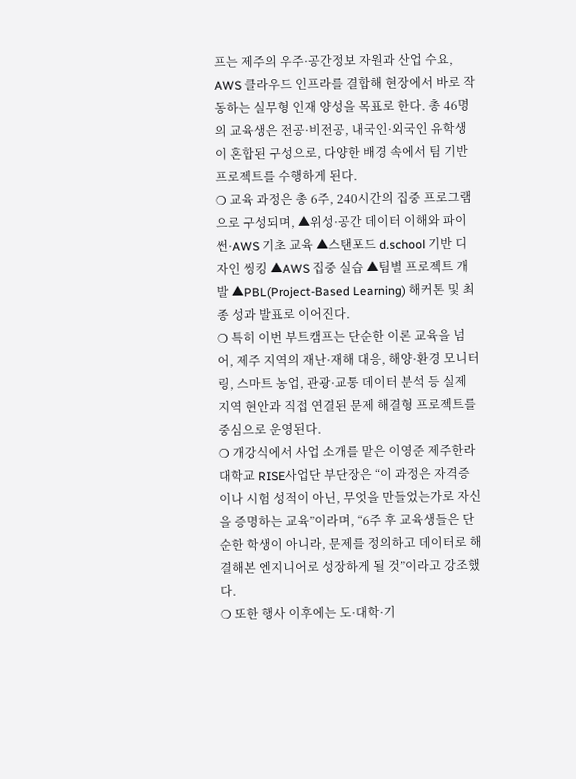프는 제주의 우주·공간정보 자원과 산업 수요, AWS 클라우드 인프라를 결합해 현장에서 바로 작동하는 실무형 인재 양성을 목표로 한다. 총 46명의 교육생은 전공·비전공, 내국인·외국인 유학생이 혼합된 구성으로, 다양한 배경 속에서 팀 기반 프로젝트를 수행하게 된다.
❍ 교육 과정은 총 6주, 240시간의 집중 프로그램으로 구성되며, ▲위성·공간 데이터 이해와 파이썬·AWS 기초 교육 ▲스탠포드 d.school 기반 디자인 씽킹 ▲AWS 집중 실습 ▲팀별 프로젝트 개발 ▲PBL(Project-Based Learning) 해커톤 및 최종 성과 발표로 이어진다.
❍ 특히 이번 부트캠프는 단순한 이론 교육을 넘어, 제주 지역의 재난·재해 대응, 해양·환경 모니터링, 스마트 농업, 관광·교통 데이터 분석 등 실제 지역 현안과 직접 연결된 문제 해결형 프로젝트를 중심으로 운영된다.
❍ 개강식에서 사업 소개를 맡은 이영준 제주한라대학교 RISE사업단 부단장은 “이 과정은 자격증이나 시험 성적이 아닌, 무엇을 만들었는가로 자신을 증명하는 교육”이라며, “6주 후 교육생들은 단순한 학생이 아니라, 문제를 정의하고 데이터로 해결해본 엔지니어로 성장하게 될 것”이라고 강조했다.
❍ 또한 행사 이후에는 도·대학·기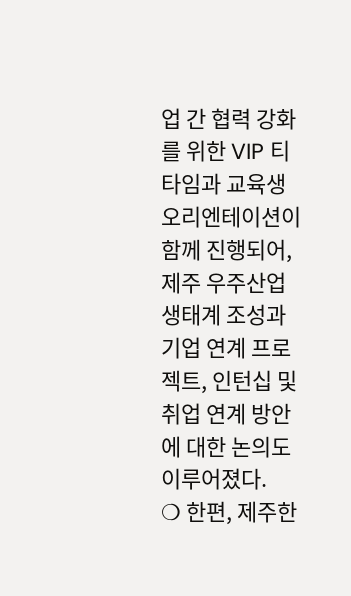업 간 협력 강화를 위한 VIP 티타임과 교육생 오리엔테이션이 함께 진행되어, 제주 우주산업 생태계 조성과 기업 연계 프로젝트, 인턴십 및 취업 연계 방안에 대한 논의도 이루어졌다.
❍ 한편, 제주한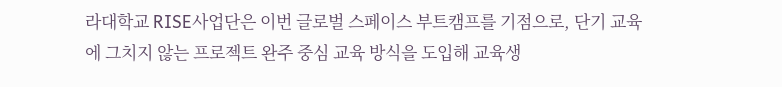라대학교 RISE사업단은 이번 글로벌 스페이스 부트캠프를 기점으로, 단기 교육에 그치지 않는 프로젝트 완주 중심 교육 방식을 도입해 교육생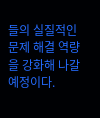들의 실질적인 문제 해결 역량을 강화해 나갈 예정이다.